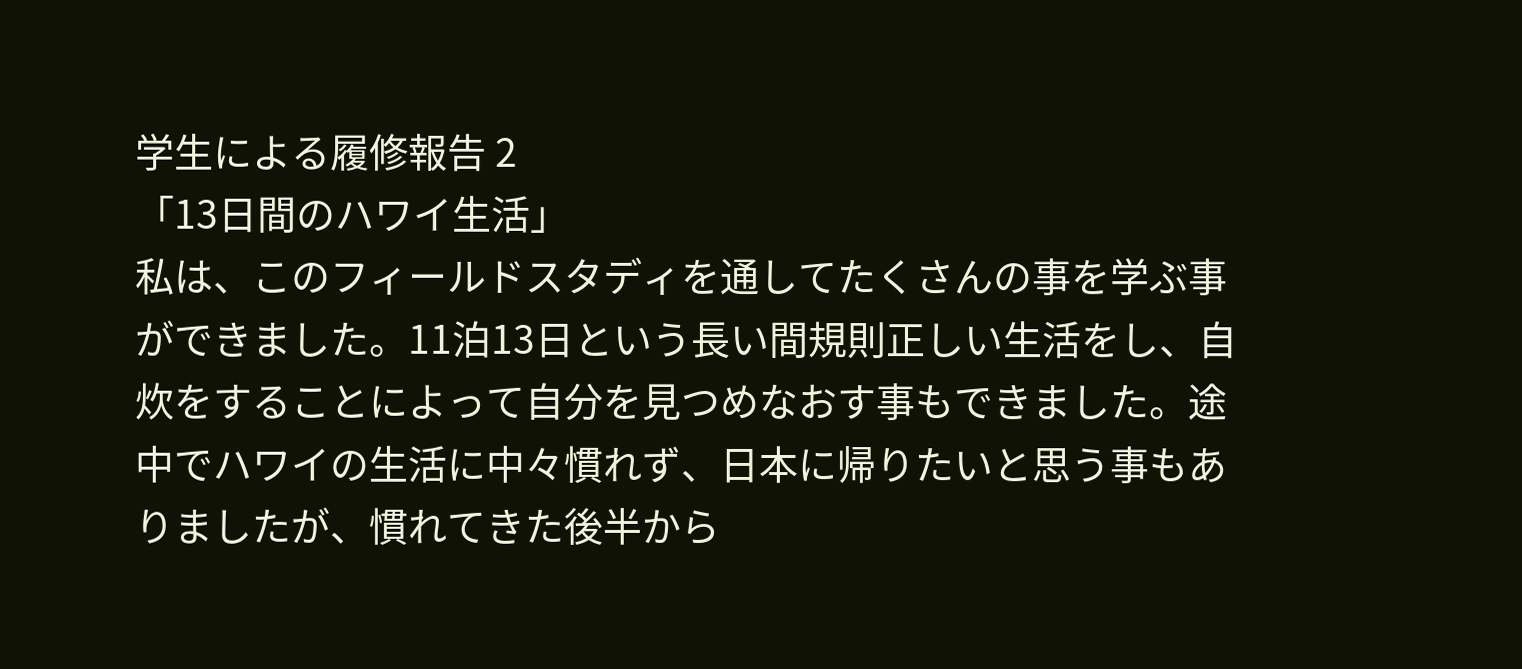学生による履修報告 2
「13日間のハワイ生活」
私は、このフィールドスタディを通してたくさんの事を学ぶ事ができました。11泊13日という長い間規則正しい生活をし、自炊をすることによって自分を見つめなおす事もできました。途中でハワイの生活に中々慣れず、日本に帰りたいと思う事もありましたが、慣れてきた後半から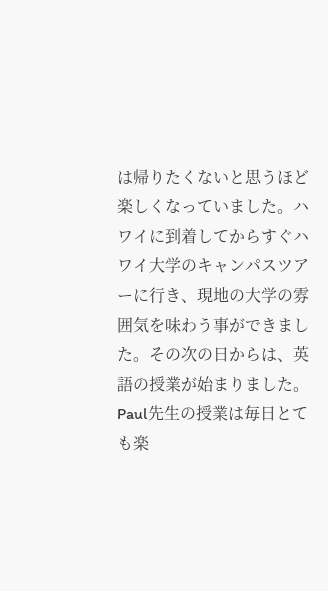は帰りたくないと思うほど楽しくなっていました。ハワイに到着してからすぐハワイ大学のキャンパスツアーに行き、現地の大学の雰囲気を味わう事ができました。その次の日からは、英語の授業が始まりました。Paul先生の授業は毎日とても楽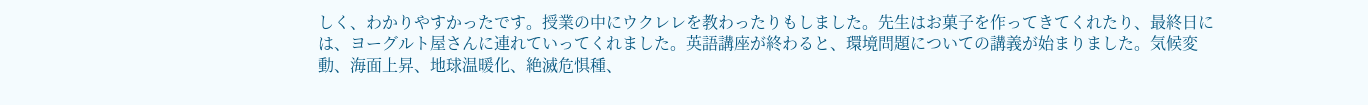しく、わかりやすかったです。授業の中にウクレレを教わったりもしました。先生はお菓子を作ってきてくれたり、最終日には、ヨーグルト屋さんに連れていってくれました。英語講座が終わると、環境問題についての講義が始まりました。気候変動、海面上昇、地球温暖化、絶滅危惧種、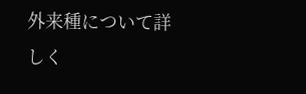外来種について詳しく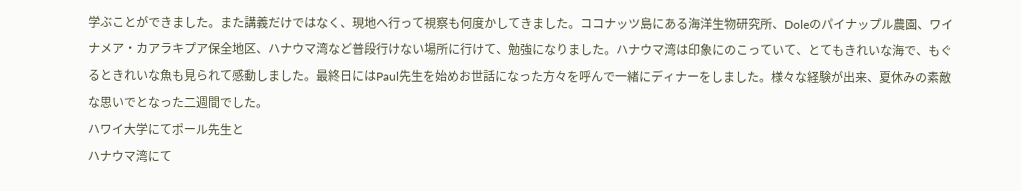学ぶことができました。また講義だけではなく、現地へ行って視察も何度かしてきました。ココナッツ島にある海洋生物研究所、Doleのパイナップル農園、ワイナメア・カアラキプア保全地区、ハナウマ湾など普段行けない場所に行けて、勉強になりました。ハナウマ湾は印象にのこっていて、とてもきれいな海で、もぐるときれいな魚も見られて感動しました。最終日にはPaul先生を始めお世話になった方々を呼んで一緒にディナーをしました。様々な経験が出来、夏休みの素敵な思いでとなった二週間でした。
ハワイ大学にてポール先生と
ハナウマ湾にて